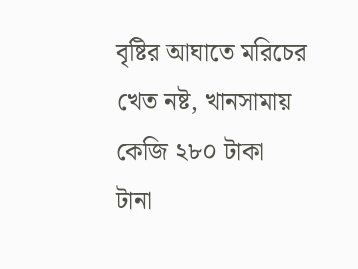বৃষ্টির আঘাতে মরিচের খেত নষ্ট, খানসামায় কেজি ২৮০ টাকা
টানা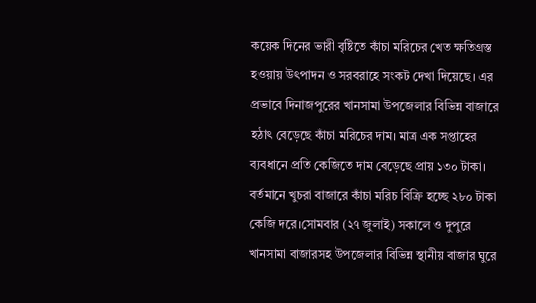কয়েক দিনের ভারী বৃষ্টিতে কাঁচা মরিচের খেত ক্ষতিগ্রস্ত হওয়ায় উৎপাদন ও সরবরাহে সংকট দেখা দিয়েছে। এর প্রভাবে দিনাজপুরের খানসামা উপজেলার বিভিন্ন বাজারে হঠাৎ বেড়েছে কাঁচা মরিচের দাম। মাত্র এক সপ্তাহের ব্যবধানে প্রতি কেজিতে দাম বেড়েছে প্রায় ১৩০ টাকা। বর্তমানে খুচরা বাজারে কাঁচা মরিচ বিক্রি হচ্ছে ২৮০ টাকা কেজি দরে।সোমবার (২৭ জুলাই) সকালে ও দুপুরে খানসামা বাজারসহ উপজেলার বিভিন্ন স্থানীয় বাজার ঘুরে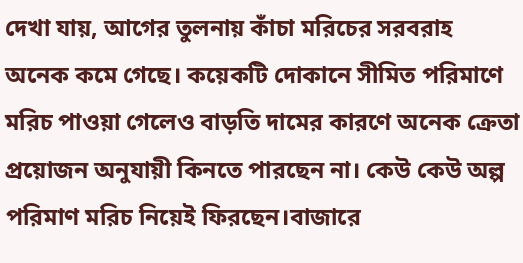দেখা যায়, আগের তুলনায় কাঁচা মরিচের সরবরাহ অনেক কমে গেছে। কয়েকটি দোকানে সীমিত পরিমাণে মরিচ পাওয়া গেলেও বাড়তি দামের কারণে অনেক ক্রেতা প্রয়োজন অনুযায়ী কিনতে পারছেন না। কেউ কেউ অল্প পরিমাণ মরিচ নিয়েই ফিরছেন।বাজারে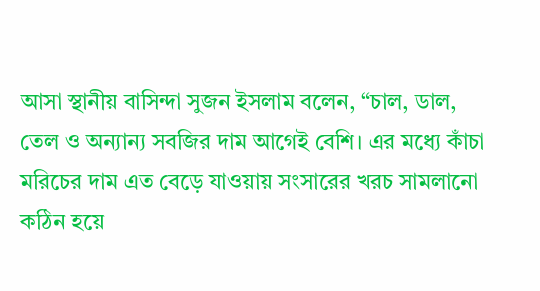আসা স্থানীয় বাসিন্দা সুজন ইসলাম বলেন, “চাল, ডাল, তেল ও অন্যান্য সবজির দাম আগেই বেশি। এর মধ্যে কাঁচা মরিচের দাম এত বেড়ে যাওয়ায় সংসারের খরচ সামলানো কঠিন হয়ে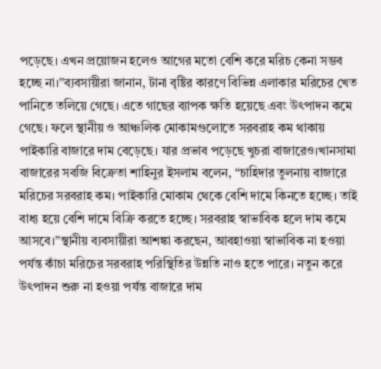পড়েছে। এখন প্রয়োজন হলেও আগের মতো বেশি করে মরিচ কেনা সম্ভব হচ্ছে না।”ব্যবসায়ীরা জানান, টানা বৃষ্টির কারণে বিভিন্ন এলাকার মরিচের খেত পানিতে তলিয়ে গেছে। এতে গাছের ব্যাপক ক্ষতি হয়েছে এবং উৎপাদন কমে গেছে। ফলে স্থানীয় ও আঞ্চলিক মোকামগুলোতে সরবরাহ কম থাকায় পাইকারি বাজারে দাম বেড়েছে। যার প্রভাব পড়েছে খুচরা বাজারেও।খানসামা বাজারের সবজি বিক্রেতা শাহিনুর ইসলাম বলেন, “চাহিদার তুলনায় বাজারে মরিচের সরবরাহ কম। পাইকারি মোকাম থেকে বেশি দামে কিনতে হচ্ছে। তাই বাধ্য হয়ে বেশি দামে বিক্রি করতে হচ্ছে। সরবরাহ স্বাভাবিক হলে দাম কমে আসবে।”স্থানীয় ব্যবসায়ীরা আশঙ্কা করছেন, আবহাওয়া স্বাভাবিক না হওয়া পর্যন্ত কাঁচা মরিচের সরবরাহ পরিস্থিতির উন্নতি নাও হতে পারে। নতুন করে উৎপাদন শুরু না হওয়া পর্যন্ত বাজারে দাম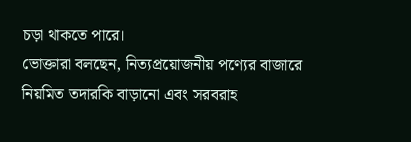চড়া থাকতে পারে।
ভোক্তারা বলছেন, নিত্যপ্রয়োজনীয় পণ্যের বাজারে নিয়মিত তদারকি বাড়ানো এবং সরবরাহ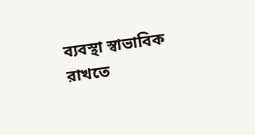ব্যবস্থা স্বাভাবিক রাখতে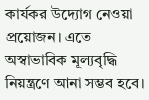কার্যকর উদ্যোগ নেওয়া প্রয়োজন। এতে অস্বাভাবিক মূল্যবৃদ্ধি নিয়ন্ত্রণে আনা সম্ভব হবে।